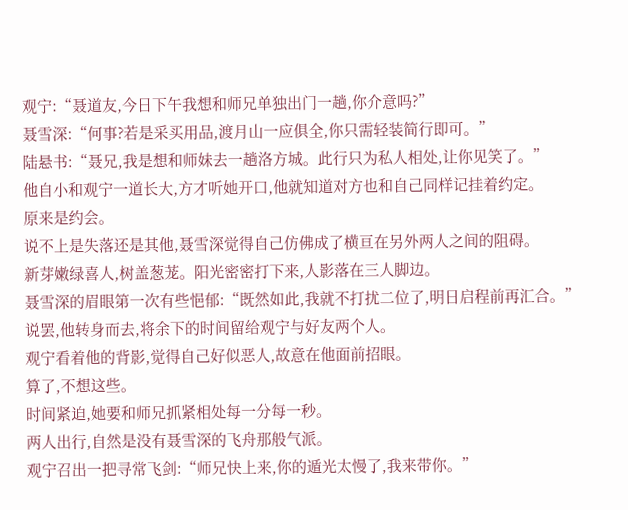观宁:“聂道友,今日下午我想和师兄单独出门一趟,你介意吗?”
聂雪深:“何事?若是采买用品,渡月山一应俱全,你只需轻装简行即可。”
陆悬书:“聂兄,我是想和师妹去一趟洛方城。此行只为私人相处,让你见笑了。”
他自小和观宁一道长大,方才听她开口,他就知道对方也和自己同样记挂着约定。
原来是约会。
说不上是失落还是其他,聂雪深觉得自己仿佛成了横亘在另外两人之间的阻碍。
新芽嫩绿喜人,树盖葱茏。阳光密密打下来,人影落在三人脚边。
聂雪深的眉眼第一次有些悒郁:“既然如此,我就不打扰二位了,明日启程前再汇合。”
说罢,他转身而去,将余下的时间留给观宁与好友两个人。
观宁看着他的背影,觉得自己好似恶人,故意在他面前招眼。
算了,不想这些。
时间紧迫,她要和师兄抓紧相处每一分每一秒。
两人出行,自然是没有聂雪深的飞舟那般气派。
观宁召出一把寻常飞剑:“师兄快上来,你的遁光太慢了,我来带你。”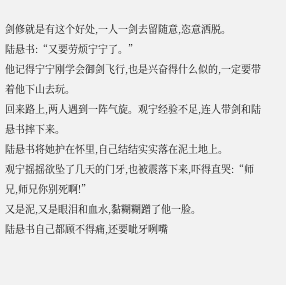剑修就是有这个好处,一人一剑去留随意,恣意洒脱。
陆悬书:“又要劳烦宁宁了。”
他记得宁宁刚学会御剑飞行,也是兴奋得什么似的,一定要带着他下山去玩。
回来路上,两人遇到一阵气旋。观宁经验不足,连人带剑和陆悬书摔下来。
陆悬书将她护在怀里,自己结结实实落在泥土地上。
观宁摇摇欲坠了几天的门牙,也被震落下来,吓得直哭:“师兄,师兄你别死啊!”
又是泥,又是眼泪和血水,黏糊糊蹭了他一脸。
陆悬书自己都顾不得痛,还要呲牙咧嘴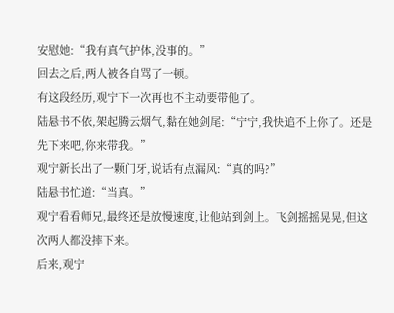安慰她:“我有真气护体,没事的。”
回去之后,两人被各自骂了一顿。
有这段经历,观宁下一次再也不主动要带他了。
陆悬书不依,架起腾云烟气,黏在她剑尾:“宁宁,我快追不上你了。还是先下来吧,你来带我。”
观宁新长出了一颗门牙,说话有点漏风:“真的吗?”
陆悬书忙道:“当真。”
观宁看看师兄,最终还是放慢速度,让他站到剑上。飞剑摇摇晃晃,但这次两人都没摔下来。
后来,观宁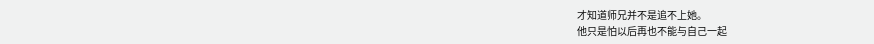才知道师兄并不是追不上她。
他只是怕以后再也不能与自己一起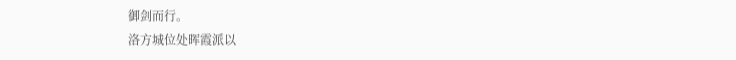御剑而行。
洛方城位处晖霞派以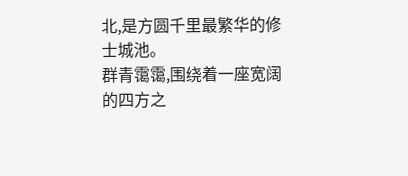北,是方圆千里最繁华的修士城池。
群青霭霭,围绕着一座宽阔的四方之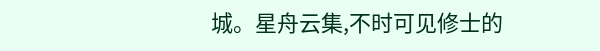城。星舟云集,不时可见修士的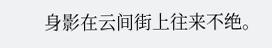身影在云间街上往来不绝。